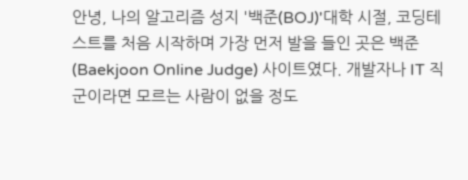안녕, 나의 알고리즘 성지 '백준(BOJ)'대학 시절, 코딩테스트를 처음 시작하며 가장 먼저 발을 들인 곳은 백준(Baekjoon Online Judge) 사이트였다. 개발자나 IT 직군이라면 모르는 사람이 없을 정도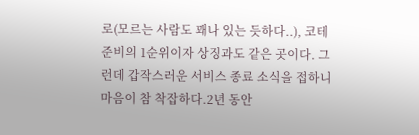로(모르는 사람도 꽤나 있는 듯하다..), 코테 준비의 1순위이자 상징과도 같은 곳이다. 그런데 갑작스러운 서비스 종료 소식을 접하니 마음이 참 착잡하다.2년 동안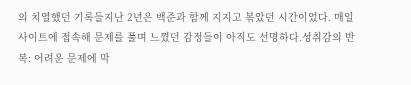의 치열했던 기록들지난 2년은 백준과 함께 지지고 볶았던 시간이었다. 매일 사이트에 접속해 문제를 풀며 느꼈던 감정들이 아직도 선명하다.성취감의 반복: 어려운 문제에 막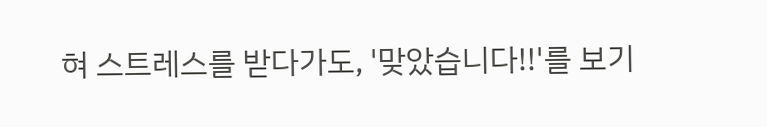혀 스트레스를 받다가도, '맞았습니다!!'를 보기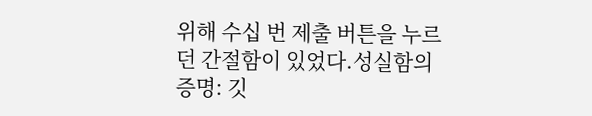위해 수십 번 제출 버튼을 누르던 간절함이 있었다.성실함의 증명: 깃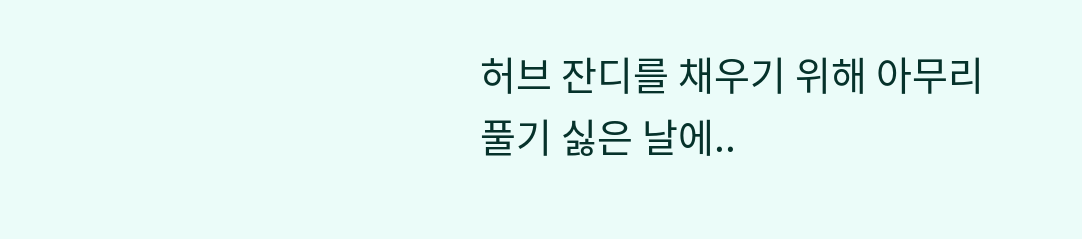허브 잔디를 채우기 위해 아무리 풀기 싫은 날에..